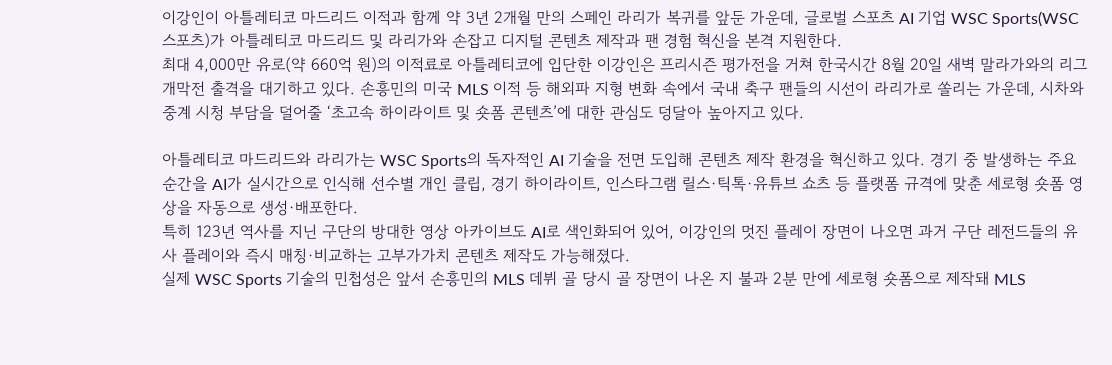이강인이 아틀레티코 마드리드 이적과 함께 약 3년 2개월 만의 스페인 라리가 복귀를 앞둔 가운데, 글로벌 스포츠 AI 기업 WSC Sports(WSC 스포츠)가 아틀레티코 마드리드 및 라리가와 손잡고 디지털 콘텐츠 제작과 팬 경험 혁신을 본격 지원한다.
최대 4,000만 유로(약 660억 원)의 이적료로 아틀레티코에 입단한 이강인은 프리시즌 평가전을 거쳐 한국시간 8월 20일 새벽 말라가와의 리그 개막전 출격을 대기하고 있다. 손흥민의 미국 MLS 이적 등 해외파 지형 변화 속에서 국내 축구 팬들의 시선이 라리가로 쏠리는 가운데, 시차와 중계 시청 부담을 덜어줄 ‘초고속 하이라이트 및 숏폼 콘텐츠’에 대한 관심도 덩달아 높아지고 있다.

아틀레티코 마드리드와 라리가는 WSC Sports의 독자적인 AI 기술을 전면 도입해 콘텐츠 제작 환경을 혁신하고 있다. 경기 중 발생하는 주요 순간을 AI가 실시간으로 인식해 선수별 개인 클립, 경기 하이라이트, 인스타그램 릴스·틱톡·유튜브 쇼츠 등 플랫폼 규격에 맞춘 세로형 숏폼 영상을 자동으로 생성·배포한다.
특히 123년 역사를 지닌 구단의 방대한 영상 아카이브도 AI로 색인화되어 있어, 이강인의 멋진 플레이 장면이 나오면 과거 구단 레전드들의 유사 플레이와 즉시 매칭·비교하는 고부가가치 콘텐츠 제작도 가능해졌다.
실제 WSC Sports 기술의 민첩성은 앞서 손흥민의 MLS 데뷔 골 당시 골 장면이 나온 지 불과 2분 만에 세로형 숏폼으로 제작돼 MLS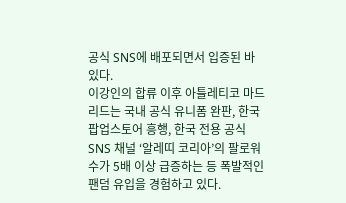공식 SNS에 배포되면서 입증된 바 있다.
이강인의 합류 이후 아틀레티코 마드리드는 국내 공식 유니폼 완판, 한국 팝업스토어 흥행, 한국 전용 공식 SNS 채널 ‘알레띠 코리아’의 팔로워 수가 5배 이상 급증하는 등 폭발적인 팬덤 유입을 경험하고 있다.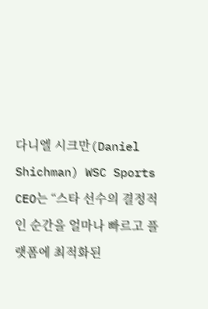다니엘 시크만(Daniel Shichman) WSC Sports CEO는 “스타 선수의 결정적인 순간을 얼마나 빠르고 플랫폼에 최적화된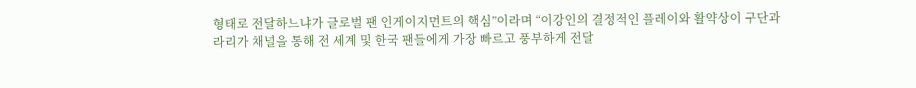형태로 전달하느냐가 글로벌 팬 인게이지먼트의 핵심”이라며 “이강인의 결정적인 플레이와 활약상이 구단과 라리가 채널을 통해 전 세계 및 한국 팬들에게 가장 빠르고 풍부하게 전달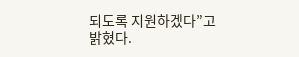되도록 지원하겠다”고 밝혔다.